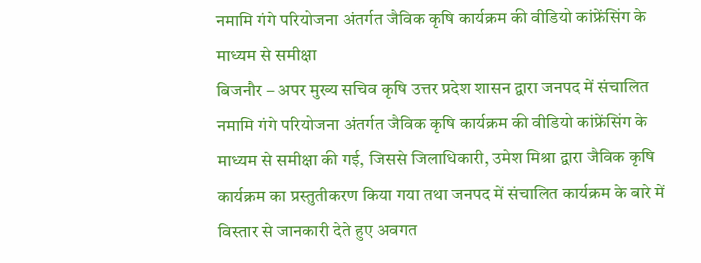नमामि गंगे परियोजना अंतर्गत जैविक कृषि कार्यक्रम की वीडियो कांफ्रेंसिंग के माध्यम से समीक्षा
बिजनौर – अपर मुख्य सचिव कृषि उत्तर प्रदेश शासन द्वारा जनपद में संचालित नमामि गंगे परियोजना अंतर्गत जैविक कृषि कार्यक्रम की वीडियो कांफ्रेंसिंग के माध्यम से समीक्षा की गई, जिससे जिलाधिकारी, उमेश मिश्रा द्वारा जैविक कृषि कार्यक्रम का प्रस्तुतीकरण किया गया तथा जनपद में संचालित कार्यक्रम के बारे में विस्तार से जानकारी देते हुए अवगत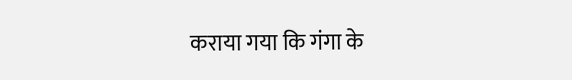कराया गया कि गंगा के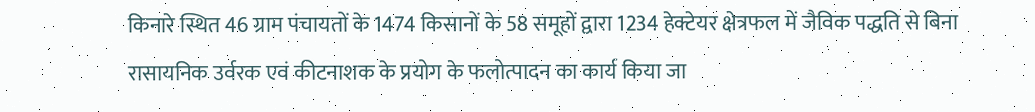किनारे स्थित 46 ग्राम पंचायतों के 1474 किसानों के 58 समूहों द्वारा 1234 हेक्टेयर क्षेत्रफल में जैविक पद्धति से बिना रासायनिक उर्वरक एवं कीटनाशक के प्रयोग के फलोत्पादन का कार्य किया जा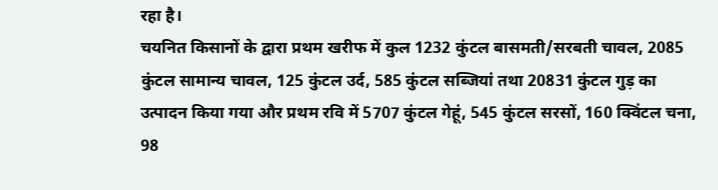रहा है।
चयनित किसानों के द्वारा प्रथम खरीफ में कुल 1232 कुंटल बासमती/सरबती चावल, 2085 कुंटल सामान्य चावल, 125 कुंटल उर्द, 585 कुंटल सब्जियां तथा 20831 कुंटल गुड़ का उत्पादन किया गया और प्रथम रवि में 5707 कुंटल गेहूं, 545 कुंटल सरसों, 160 क्विंटल चना, 98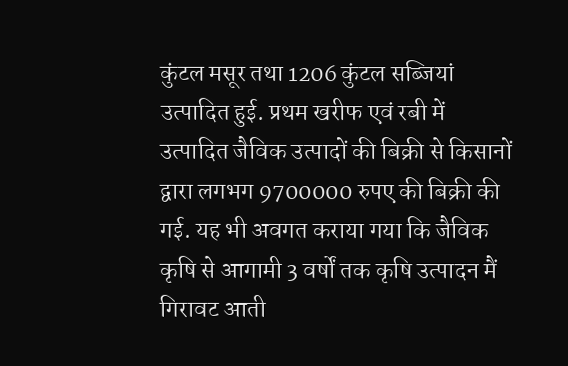कुंटल मसूर तथा 1206 कुंटल सब्जियां उत्पादित हुई. प्रथम खरीफ एवं रबी में उत्पादित जैविक उत्पादों की बिक्री से किसानों द्वारा लगभग 9700000 रुपए की बिक्री की गई. यह भी अवगत कराया गया कि जैविक कृषि से आगामी 3 वर्षों तक कृषि उत्पादन मैं गिरावट आती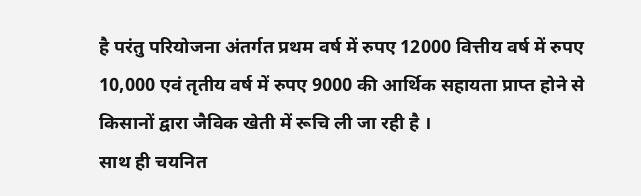है परंतु परियोजना अंतर्गत प्रथम वर्ष में रुपए 12000 वित्तीय वर्ष में रुपए 10,000 एवं तृतीय वर्ष में रुपए 9000 की आर्थिक सहायता प्राप्त होने से किसानों द्वारा जैविक खेती में रूचि ली जा रही है ।
साथ ही चयनित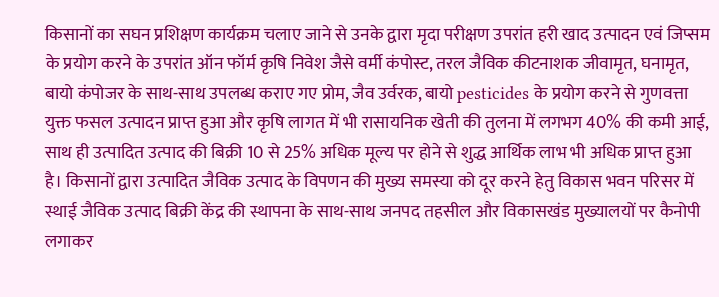किसानों का सघन प्रशिक्षण कार्यक्रम चलाए जाने से उनके द्वारा मृदा परीक्षण उपरांत हरी खाद उत्पादन एवं जिप्सम के प्रयोग करने के उपरांत ऑन फॉर्म कृषि निवेश जैसे वर्मी कंपोस्ट, तरल जैविक कीटनाशक जीवामृत, घनामृत, बायो कंपोजर के साथ-साथ उपलब्ध कराए गए प्रोम, जैव उर्वरक, बायो pesticides के प्रयोग करने से गुणवत्ता युक्त फसल उत्पादन प्राप्त हुआ और कृषि लागत में भी रासायनिक खेती की तुलना में लगभग 40% की कमी आई, साथ ही उत्पादित उत्पाद की बिक्री 10 से 25% अधिक मूल्य पर होने से शुद्ध आर्थिक लाभ भी अधिक प्राप्त हुआ है। किसानों द्वारा उत्पादित जैविक उत्पाद के विपणन की मुख्य समस्या को दूर करने हेतु विकास भवन परिसर में स्थाई जैविक उत्पाद बिक्री केंद्र की स्थापना के साथ-साथ जनपद तहसील और विकासखंड मुख्यालयों पर कैनोपी लगाकर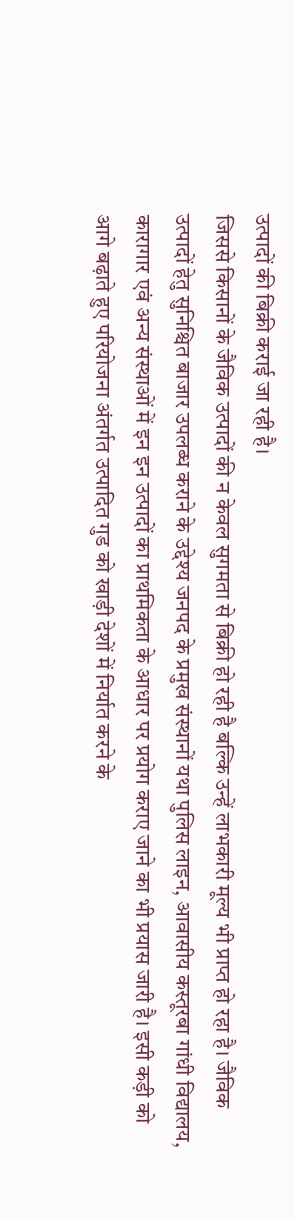उत्पादों की बिक्री कराई जा रही है।
जिससे किसानों के जैविक उत्पादों की न केवल सुगमता से बिक्री हो रही है बल्कि उन्हें लाभकारी मूल्य भी प्राप्त हो रहा है। जैविक उत्पादों हेतु सुनिश्चित बाजार उपलब्ध कराने के उद्देश्य जनपद के प्रमुख संस्थानों यथा पुलिस लाइन, आवासीय कस्तूरबा गांधी विद्यालय, कारागार एवं अन्य संस्थाओं में इन इन उत्पादों का प्राथमिकता के आधार पर प्रयोग कराए जाने का भी प्रयास जारी है। इसी कड़ी को आगे बढ़ाते हुए परियोजना अंतर्गत उत्पादित गुड को खाड़ी देशों में निर्यात करने के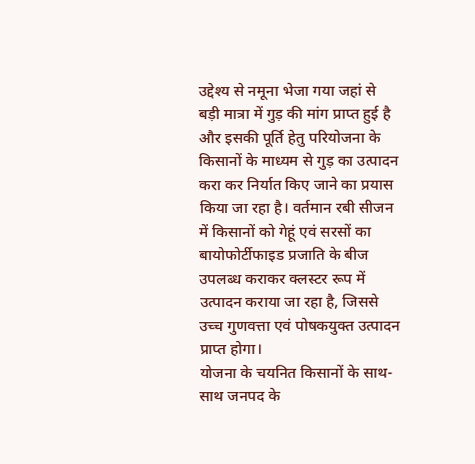उद्देश्य से नमूना भेजा गया जहां से बड़ी मात्रा में गुड़ की मांग प्राप्त हुई है और इसकी पूर्ति हेतु परियोजना के किसानों के माध्यम से गुड़ का उत्पादन करा कर निर्यात किए जाने का प्रयास किया जा रहा है। वर्तमान रबी सीजन में किसानों को गेहूं एवं सरसों का बायोफोर्टीफाइड प्रजाति के बीज उपलब्ध कराकर क्लस्टर रूप में उत्पादन कराया जा रहा है, जिससे उच्च गुणवत्ता एवं पोषकयुक्त उत्पादन प्राप्त होगा।
योजना के चयनित किसानों के साथ-साथ जनपद के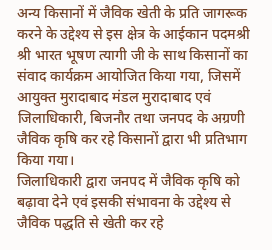अन्य किसानों में जैविक खेती के प्रति जागरूक करने के उद्देश्य से इस क्षेत्र के आईकान पदमश्री श्री भारत भूषण त्यागी जी के साथ किसानों का संवाद कार्यक्रम आयोजित किया गया, जिसमें आयुक्त मुरादाबाद मंडल मुरादाबाद एवं जिलाधिकारी, बिजनौर तथा जनपद के अग्रणी जैविक कृषि कर रहे किसानों द्वारा भी प्रतिभाग किया गया।
जिलाधिकारी द्वारा जनपद में जैविक कृषि को बढ़ावा देने एवं इसकी संभावना के उद्देश्य से जैविक पद्धति से खेती कर रहे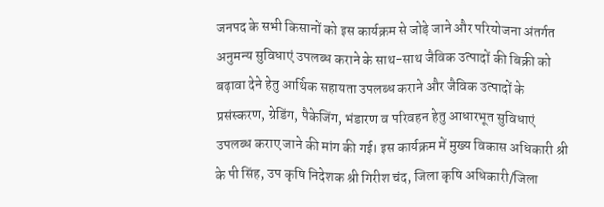जनपद के सभी किसानों को इस कार्यक्रम से जोड़े जाने और परियोजना अंतर्गत अनुमन्य सुविधाएं उपलब्ध कराने के साथ-साथ जैविक उत्पादों की बिक्री को बढ़ावा देने हेतु आर्थिक सहायता उपलब्ध कराने और जैविक उत्पादों के प्रसंस्करण, ग्रेडिंग, पैकेजिंग, भंडारण व परिवहन हेतु आधारभूत सुविधाएं उपलब्ध कराए जाने की मांग की गई। इस कार्यक्रम में मुख्य विकास अधिकारी श्री के पी सिंह, उप कृषि निदेशक श्री गिरीश चंद, जिला कृषि अधिकारी/जिला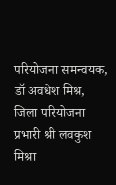परियोजना समन्वयक, डॉ अवधेश मिश्र, जिला परियोजना प्रभारी श्री लवकुश मिश्रा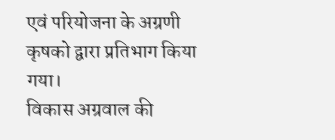एवं परियोजना के अग्रणी कृषको द्वारा प्रतिभाग किया गया।
विकास अग्रवाल की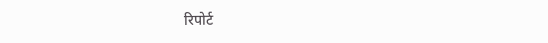रिपोर्ट